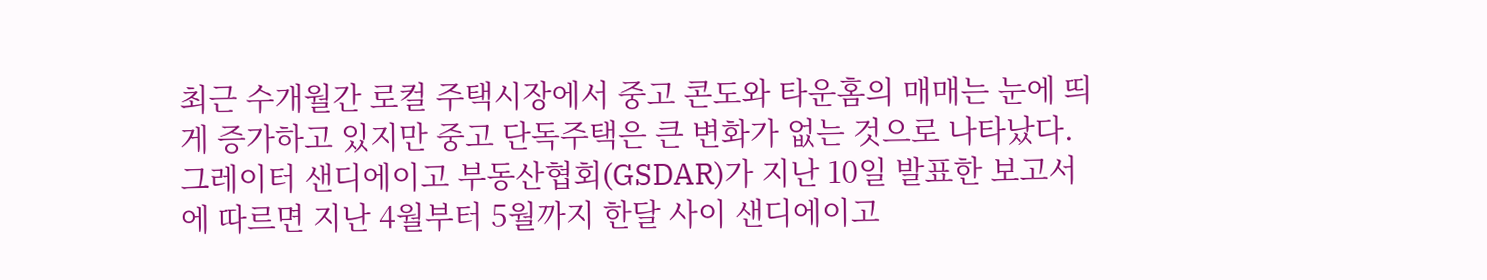최근 수개월간 로컬 주택시장에서 중고 콘도와 타운홈의 매매는 눈에 띄게 증가하고 있지만 중고 단독주택은 큰 변화가 없는 것으로 나타났다.
그레이터 샌디에이고 부동산협회(GSDAR)가 지난 10일 발표한 보고서에 따르면 지난 4월부터 5월까지 한달 사이 샌디에이고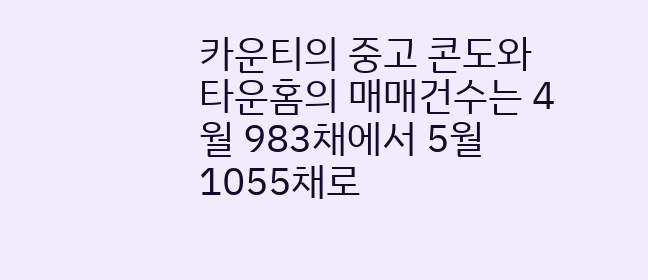카운티의 중고 콘도와 타운홈의 매매건수는 4월 983채에서 5월 1055채로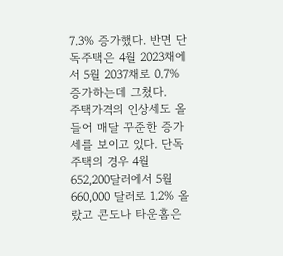7.3% 증가했다. 반면 단독주택은 4월 2023채에서 5월 2037채로 0.7% 증가하는데 그쳤다.
주택가격의 인상세도 올 들어 매달 꾸준한 증가세를 보이고 있다. 단독주택의 경우 4월 652,200달러에서 5월 660,000 달러로 1.2% 올랐고 콘도나 타운홈은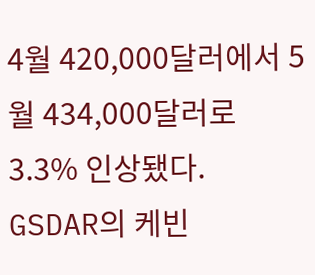4월 420,000달러에서 5월 434,000달러로 3.3% 인상됐다.
GSDAR의 케빈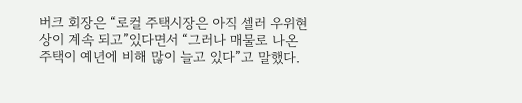버크 회장은 “로컬 주택시장은 아직 셀러 우위현상이 계속 되고”있다면서 “그러나 매물로 나온 주택이 예년에 비해 많이 늘고 있다”고 말했다.